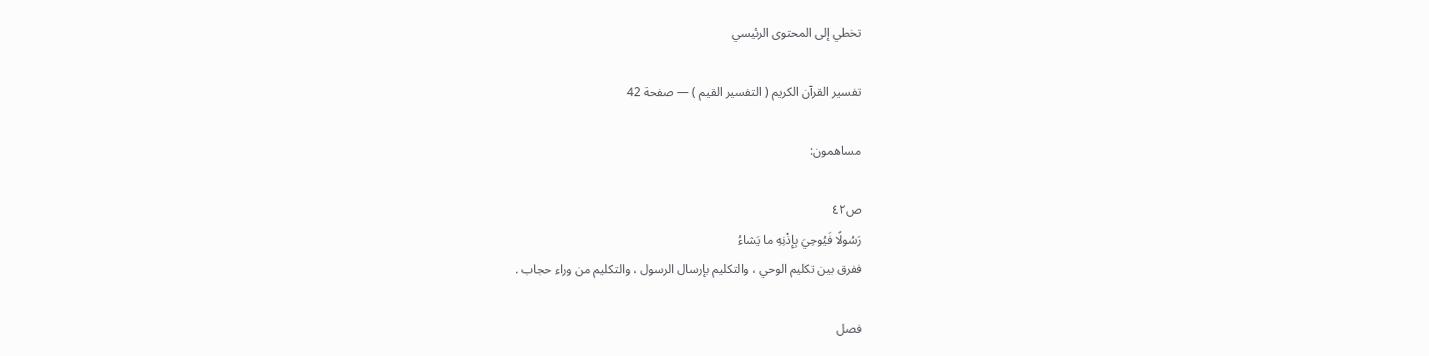تخطي إلى المحتوى الرئيسي

تفسير القرآن الكريم ( التفسير القيم ) — صفحة 42

مساهمون:

ص٤٢
رَسُولًا فَيُوحِيَ بِإِذْنِهِ ما يَشاءُ
ففرق بين تكليم الوحي ، والتكليم بإرسال الرسول ، والتكليم من وراء حجاب .

فصل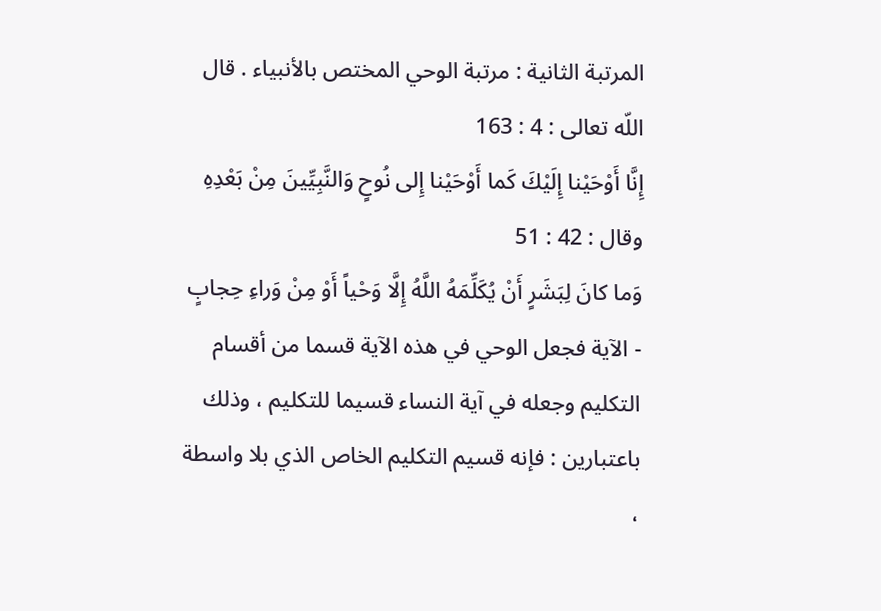المرتبة الثانية : مرتبة الوحي المختص بالأنبياء . قال اللّه تعالى : 4 : 163
إِنَّا أَوْحَيْنا إِلَيْكَ كَما أَوْحَيْنا إِلى نُوحٍ وَالنَّبِيِّينَ مِنْ بَعْدِهِ
وقال : 42 : 51
وَما كانَ لِبَشَرٍ أَنْ يُكَلِّمَهُ اللَّهُ إِلَّا وَحْياً أَوْ مِنْ وَراءِ حِجابٍ
- الآية فجعل الوحي في هذه الآية قسما من أقسام التكليم وجعله في آية النساء قسيما للتكليم ، وذلك باعتبارين : فإنه قسيم التكليم الخاص الذي بلا واسطة ،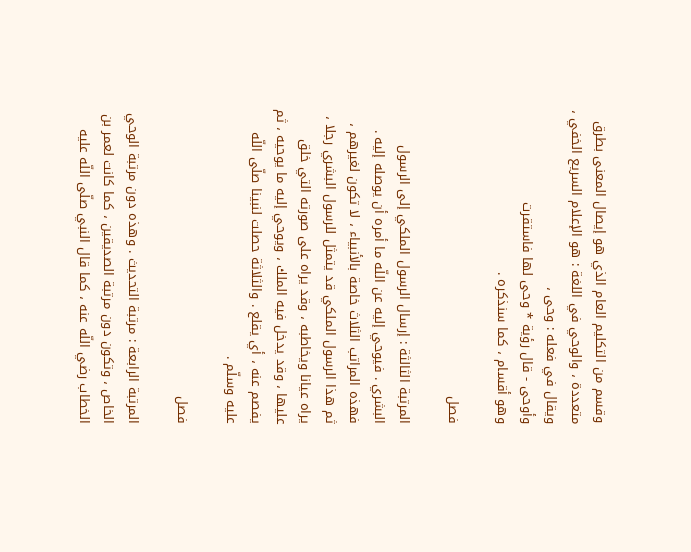وقسم من التكليم العام الذي هو إيصال المعنى بطرق متعددة ، والوحي في اللغة : هو الإعلام السريع الخفي ، ويقال في فعله : وحى ،
وأوحى - قال رؤية * وحى لها فاستقرت
وهو أقسام ، كما سنذكره .

فصل

المرتبة الثالثة : إرسال الرسول الملكي إلى الرسول البشري . فيوحي إليه عن اللّه ما أمره أن يوصله إليه . فهذه المراتب الثلاث خاصة بالأنبياء ، لا تكون لغيرهم ، ثم هذا الرسول الملكي قد يتمثل للرسول البشري رجلا ، يراه عيانا ويخاطبه ، وقد يراه على صورته التي خلق عليها ، وقد يدخل فيه الملك ، ويوحي إليه ما يوحيه ، ثم يفصم عنه ، أي يقلع . والثلاثة حصلت لنبينا صلّى اللّه عليه وسلّم .

فصل

المرتبة الرابعة : مرتبة التحديث . وهذه دون مرتبة الوحي الخاص ، وتكون دون مرتبة الصديقين ، كما كانت لعمر بن الخطاب رضي اللّه عنه ، كما قال النبي صلّى اللّه عليه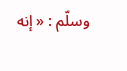وسلّم : « إنه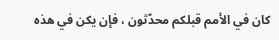كان في الأمم قبلكم محدّثون ، فإن يكن في هذه